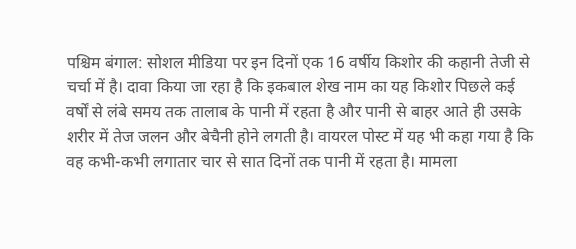पश्चिम बंगाल: सोशल मीडिया पर इन दिनों एक 16 वर्षीय किशोर की कहानी तेजी से चर्चा में है। दावा किया जा रहा है कि इकबाल शेख नाम का यह किशोर पिछले कई वर्षों से लंबे समय तक तालाब के पानी में रहता है और पानी से बाहर आते ही उसके शरीर में तेज जलन और बेचैनी होने लगती है। वायरल पोस्ट में यह भी कहा गया है कि वह कभी-कभी लगातार चार से सात दिनों तक पानी में रहता है। मामला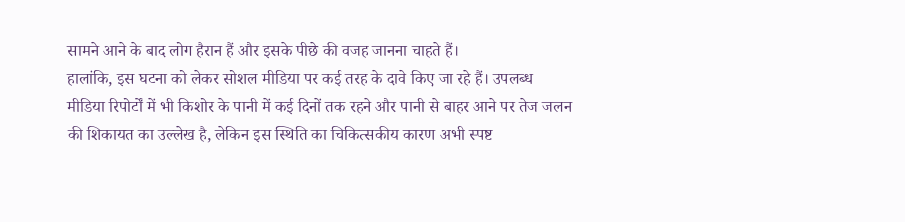सामने आने के बाद लोग हैरान हैं और इसके पीछे की वजह जानना चाहते हैं।
हालांकि, इस घटना को लेकर सोशल मीडिया पर कई तरह के दावे किए जा रहे हैं। उपलब्ध मीडिया रिपोर्टों में भी किशोर के पानी में कई दिनों तक रहने और पानी से बाहर आने पर तेज जलन की शिकायत का उल्लेख है, लेकिन इस स्थिति का चिकित्सकीय कारण अभी स्पष्ट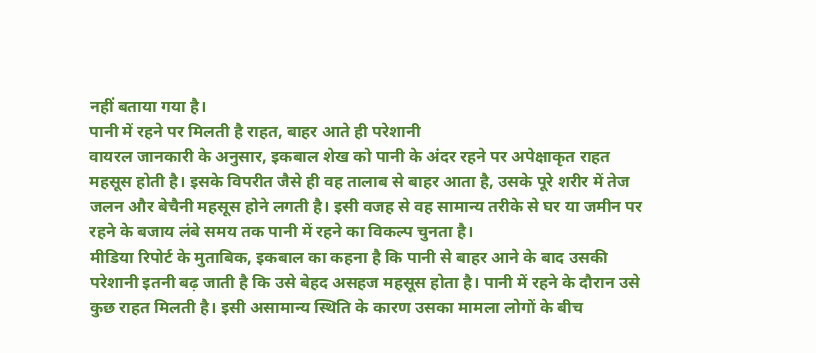नहीं बताया गया है।
पानी में रहने पर मिलती है राहत, बाहर आते ही परेशानी
वायरल जानकारी के अनुसार, इकबाल शेख को पानी के अंदर रहने पर अपेक्षाकृत राहत महसूस होती है। इसके विपरीत जैसे ही वह तालाब से बाहर आता है, उसके पूरे शरीर में तेज जलन और बेचैनी महसूस होने लगती है। इसी वजह से वह सामान्य तरीके से घर या जमीन पर रहने के बजाय लंबे समय तक पानी में रहने का विकल्प चुनता है।
मीडिया रिपोर्ट के मुताबिक, इकबाल का कहना है कि पानी से बाहर आने के बाद उसकी परेशानी इतनी बढ़ जाती है कि उसे बेहद असहज महसूस होता है। पानी में रहने के दौरान उसे कुछ राहत मिलती है। इसी असामान्य स्थिति के कारण उसका मामला लोगों के बीच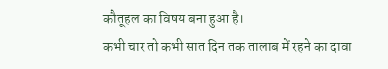कौतूहल का विषय बना हुआ है।
कभी चार तो कभी सात दिन तक तालाब में रहने का दावा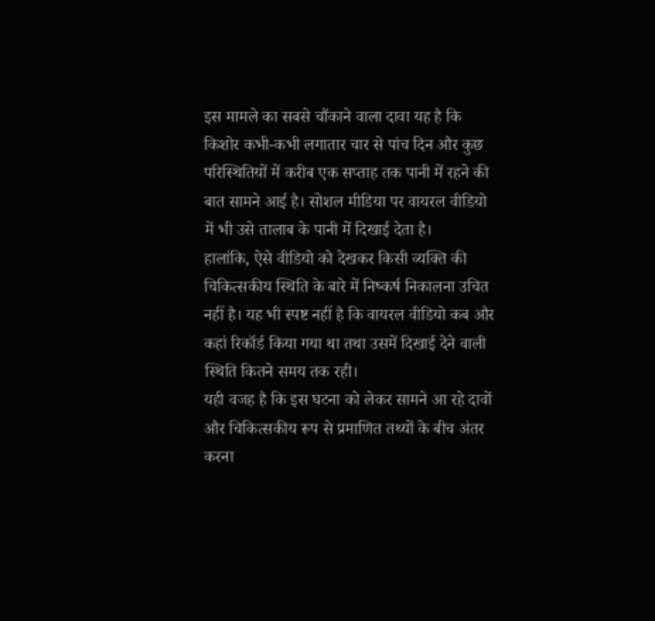इस मामले का सबसे चौंकाने वाला दावा यह है कि किशोर कभी-कभी लगातार चार से पांच दिन और कुछ परिस्थितियों में करीब एक सप्ताह तक पानी में रहने की बात सामने आई है। सोशल मीडिया पर वायरल वीडियो में भी उसे तालाब के पानी में दिखाई देता है।
हालांकि, ऐसे वीडियो को देखकर किसी व्यक्ति की चिकित्सकीय स्थिति के बारे में निष्कर्ष निकालना उचित नहीं है। यह भी स्पष्ट नहीं है कि वायरल वीडियो कब और कहां रिकॉर्ड किया गया था तथा उसमें दिखाई देने वाली स्थिति कितने समय तक रही।
यही वजह है कि इस घटना को लेकर सामने आ रहे दावों और चिकित्सकीय रूप से प्रमाणित तथ्यों के बीच अंतर करना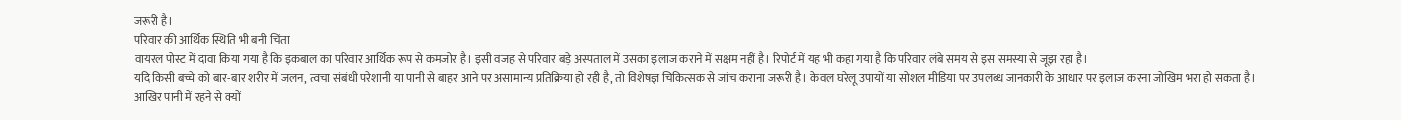जरूरी है।
परिवार की आर्थिक स्थिति भी बनी चिंता
वायरल पोस्ट में दावा किया गया है कि इकबाल का परिवार आर्थिक रूप से कमजोर है। इसी वजह से परिवार बड़े अस्पताल में उसका इलाज कराने में सक्षम नहीं है। रिपोर्ट में यह भी कहा गया है कि परिवार लंबे समय से इस समस्या से जूझ रहा है।
यदि किसी बच्चे को बार-बार शरीर में जलन, त्वचा संबंधी परेशानी या पानी से बाहर आने पर असामान्य प्रतिक्रिया हो रही है, तो विशेषज्ञ चिकित्सक से जांच कराना जरूरी है। केवल घरेलू उपायों या सोशल मीडिया पर उपलब्ध जानकारी के आधार पर इलाज करना जोखिम भरा हो सकता है।
आखिर पानी में रहने से क्यों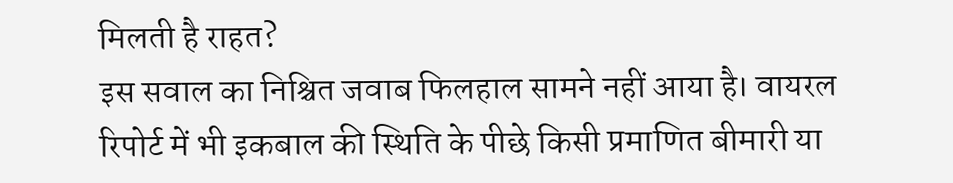मिलती है राहत?
इस सवाल का निश्चित जवाब फिलहाल सामने नहीं आया है। वायरल रिपोर्ट में भी इकबाल की स्थिति के पीछे किसी प्रमाणित बीमारी या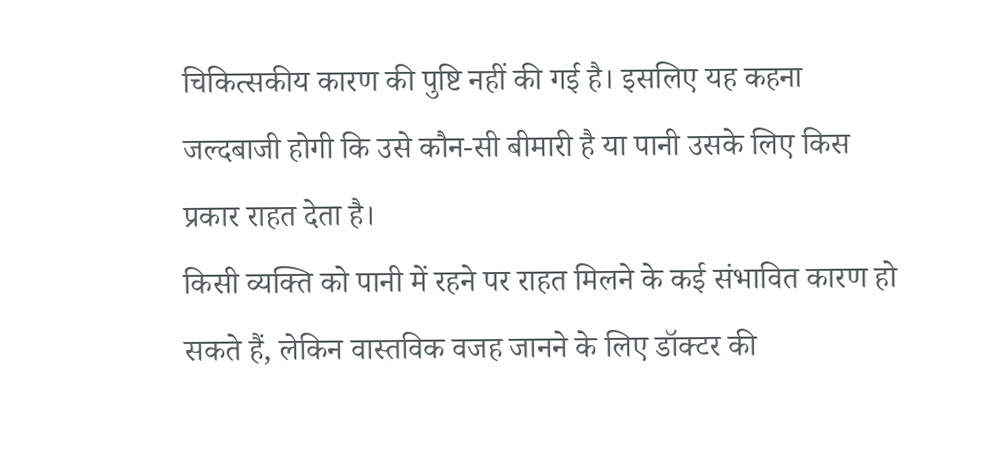चिकित्सकीय कारण की पुष्टि नहीं की गई है। इसलिए यह कहना जल्दबाजी होगी कि उसे कौन-सी बीमारी है या पानी उसके लिए किस प्रकार राहत देता है।
किसी व्यक्ति को पानी में रहने पर राहत मिलने के कई संभावित कारण हो सकते हैं, लेकिन वास्तविक वजह जानने के लिए डॉक्टर की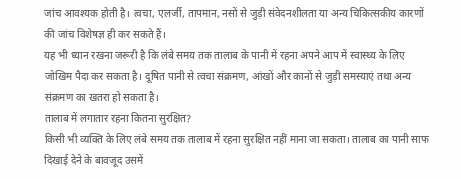जांच आवश्यक होती है। त्वचा, एलर्जी, तापमान, नसों से जुड़ी संवेदनशीलता या अन्य चिकित्सकीय कारणों की जांच विशेषज्ञ ही कर सकते हैं।
यह भी ध्यान रखना जरूरी है कि लंबे समय तक तालाब के पानी में रहना अपने आप में स्वास्थ्य के लिए जोखिम पैदा कर सकता है। दूषित पानी से त्वचा संक्रमण, आंखों और कानों से जुड़ी समस्याएं तथा अन्य संक्रमण का खतरा हो सकता है।
तालाब में लगातार रहना कितना सुरक्षित?
किसी भी व्यक्ति के लिए लंबे समय तक तालाब में रहना सुरक्षित नहीं माना जा सकता। तालाब का पानी साफ दिखाई देने के बावजूद उसमें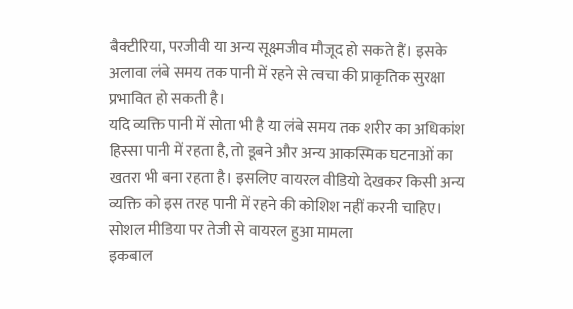बैक्टीरिया, परजीवी या अन्य सूक्ष्मजीव मौजूद हो सकते हैं। इसके अलावा लंबे समय तक पानी में रहने से त्वचा की प्राकृतिक सुरक्षा प्रभावित हो सकती है।
यदि व्यक्ति पानी में सोता भी है या लंबे समय तक शरीर का अधिकांश हिस्सा पानी में रहता है, तो डूबने और अन्य आकस्मिक घटनाओं का खतरा भी बना रहता है। इसलिए वायरल वीडियो देखकर किसी अन्य व्यक्ति को इस तरह पानी में रहने की कोशिश नहीं करनी चाहिए।
सोशल मीडिया पर तेजी से वायरल हुआ मामला
इकबाल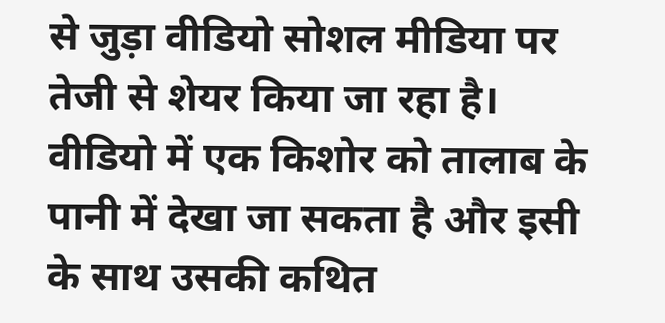से जुड़ा वीडियो सोशल मीडिया पर तेजी से शेयर किया जा रहा है। वीडियो में एक किशोर को तालाब के पानी में देखा जा सकता है और इसी के साथ उसकी कथित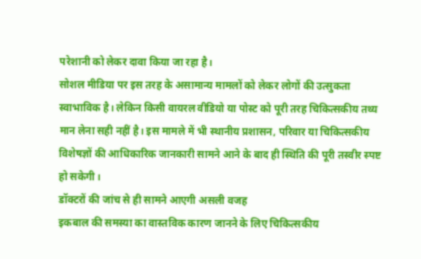परेशानी को लेकर दावा किया जा रहा है।
सोशल मीडिया पर इस तरह के असामान्य मामलों को लेकर लोगों की उत्सुकता स्वाभाविक है। लेकिन किसी वायरल वीडियो या पोस्ट को पूरी तरह चिकित्सकीय तथ्य मान लेना सही नहीं है। इस मामले में भी स्थानीय प्रशासन, परिवार या चिकित्सकीय विशेषज्ञों की आधिकारिक जानकारी सामने आने के बाद ही स्थिति की पूरी तस्वीर स्पष्ट हो सकेगी।
डॉक्टरों की जांच से ही सामने आएगी असली वजह
इकबाल की समस्या का वास्तविक कारण जानने के लिए चिकित्सकीय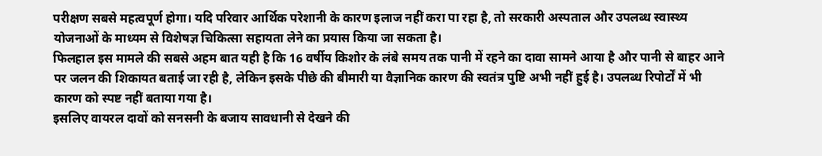परीक्षण सबसे महत्वपूर्ण होगा। यदि परिवार आर्थिक परेशानी के कारण इलाज नहीं करा पा रहा है, तो सरकारी अस्पताल और उपलब्ध स्वास्थ्य योजनाओं के माध्यम से विशेषज्ञ चिकित्सा सहायता लेने का प्रयास किया जा सकता है।
फिलहाल इस मामले की सबसे अहम बात यही है कि 16 वर्षीय किशोर के लंबे समय तक पानी में रहने का दावा सामने आया है और पानी से बाहर आने पर जलन की शिकायत बताई जा रही है, लेकिन इसके पीछे की बीमारी या वैज्ञानिक कारण की स्वतंत्र पुष्टि अभी नहीं हुई है। उपलब्ध रिपोर्टों में भी कारण को स्पष्ट नहीं बताया गया है।
इसलिए वायरल दावों को सनसनी के बजाय सावधानी से देखने की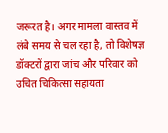जरूरत है। अगर मामला वास्तव में लंबे समय से चल रहा है, तो विशेषज्ञ डॉक्टरों द्वारा जांच और परिवार को उचित चिकित्सा सहायता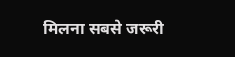मिलना सबसे जरूरी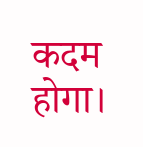कदम होगा।